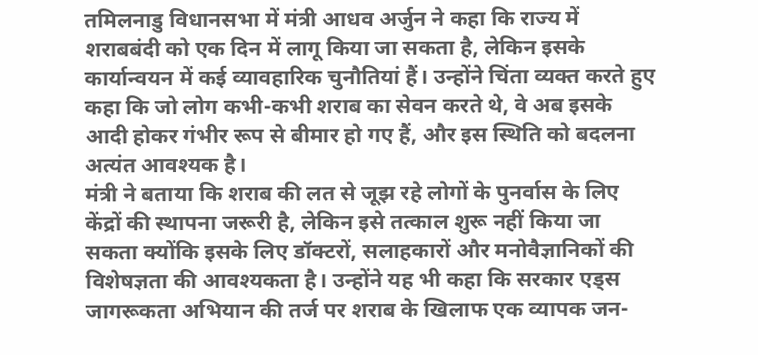तमिलनाडु विधानसभा में मंत्री आधव अर्जुन ने कहा कि राज्य में शराबबंदी को एक दिन में लागू किया जा सकता है, लेकिन इसके कार्यान्वयन में कई व्यावहारिक चुनौतियां हैं। उन्होंने चिंता व्यक्त करते हुए कहा कि जो लोग कभी-कभी शराब का सेवन करते थे, वे अब इसके आदी होकर गंभीर रूप से बीमार हो गए हैं, और इस स्थिति को बदलना अत्यंत आवश्यक है।
मंत्री ने बताया कि शराब की लत से जूझ रहे लोगों के पुनर्वास के लिए केंद्रों की स्थापना जरूरी है, लेकिन इसे तत्काल शुरू नहीं किया जा सकता क्योंकि इसके लिए डॉक्टरों, सलाहकारों और मनोवैज्ञानिकों की विशेषज्ञता की आवश्यकता है। उन्होंने यह भी कहा कि सरकार एड्स जागरूकता अभियान की तर्ज पर शराब के खिलाफ एक व्यापक जन-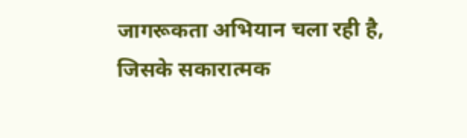जागरूकता अभियान चला रही है, जिसके सकारात्मक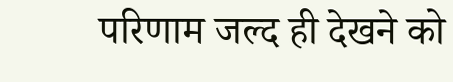परिणाम जल्द ही देखने को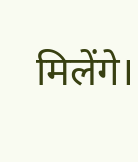मिलेंगे।